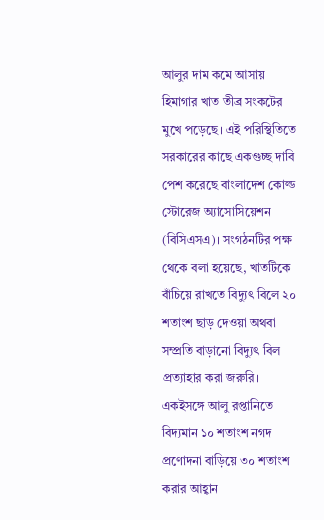আলুর দাম কমে আসায় হিমাগার খাত তীব্র সংকটের মুখে পড়েছে। এই পরিস্থিতিতে সরকারের কাছে একগুচ্ছ দাবি পেশ করেছে বাংলাদেশ কোল্ড স্টোরেজ অ্যাসোসিয়েশন (বিসিএসএ)। সংগঠনটির পক্ষ থেকে বলা হয়েছে, খাতটিকে বাঁচিয়ে রাখতে বিদ্যুৎ বিলে ২০ শতাংশ ছাড় দেওয়া অথবা সম্প্রতি বাড়ানো বিদ্যুৎ বিল প্রত্যাহার করা জরুরি। একইসঙ্গে আলু রপ্তানিতে বিদ্যমান ১০ শতাংশ নগদ প্রণোদনা বাড়িয়ে ৩০ শতাংশ করার আহ্বান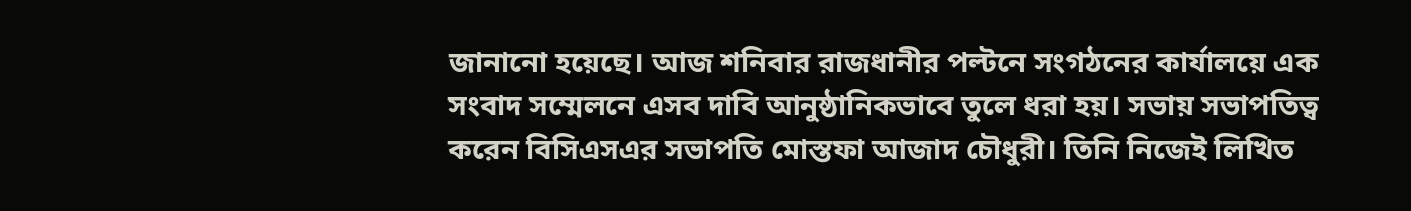জানানো হয়েছে। আজ শনিবার রাজধানীর পল্টনে সংগঠনের কার্যালয়ে এক সংবাদ সম্মেলনে এসব দাবি আনুষ্ঠানিকভাবে তুলে ধরা হয়। সভায় সভাপতিত্ব করেন বিসিএসএর সভাপতি মোস্তফা আজাদ চৌধুরী। তিনি নিজেই লিখিত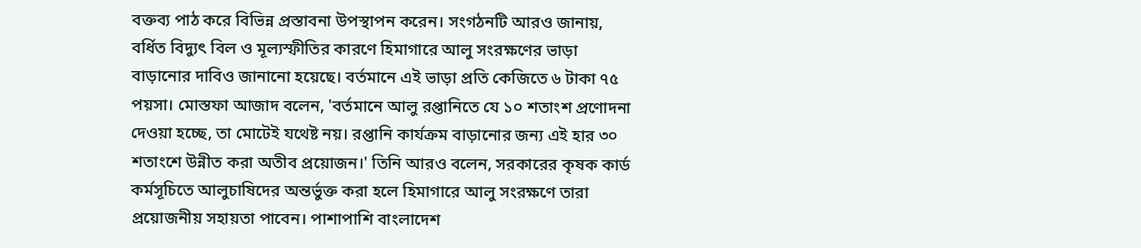বক্তব্য পাঠ করে বিভিন্ন প্রস্তাবনা উপস্থাপন করেন। সংগঠনটি আরও জানায়, বর্ধিত বিদ্যুৎ বিল ও মূল্যস্ফীতির কারণে হিমাগারে আলু সংরক্ষণের ভাড়া বাড়ানোর দাবিও জানানো হয়েছে। বর্তমানে এই ভাড়া প্রতি কেজিতে ৬ টাকা ৭৫ পয়সা। মোস্তফা আজাদ বলেন, 'বর্তমানে আলু রপ্তানিতে যে ১০ শতাংশ প্রণোদনা দেওয়া হচ্ছে, তা মোটেই যথেষ্ট নয়। রপ্তানি কার্যক্রম বাড়ানোর জন্য এই হার ৩০ শতাংশে উন্নীত করা অতীব প্রয়োজন।' তিনি আরও বলেন, সরকারের কৃষক কার্ড কর্মসূচিতে আলুচাষিদের অন্তর্ভুক্ত করা হলে হিমাগারে আলু সংরক্ষণে তারা প্রয়োজনীয় সহায়তা পাবেন। পাশাপাশি বাংলাদেশ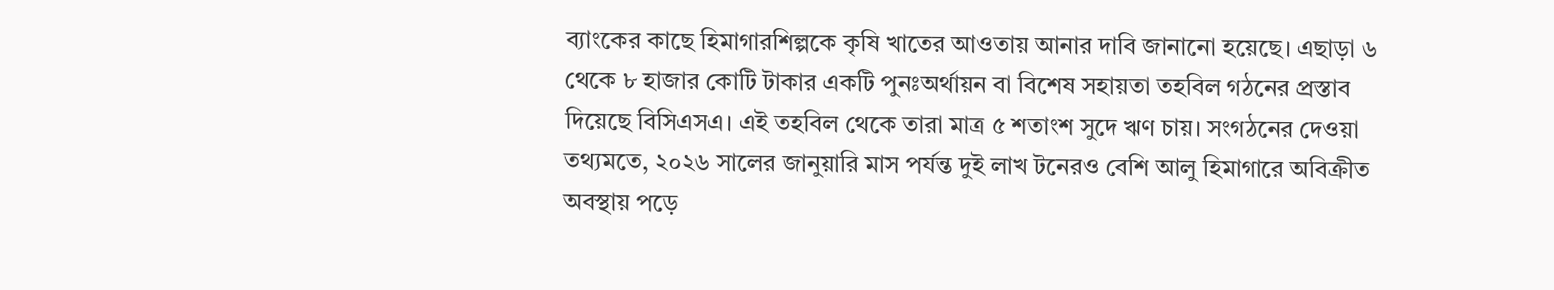ব্যাংকের কাছে হিমাগারশিল্পকে কৃষি খাতের আওতায় আনার দাবি জানানো হয়েছে। এছাড়া ৬ থেকে ৮ হাজার কোটি টাকার একটি পুনঃঅর্থায়ন বা বিশেষ সহায়তা তহবিল গঠনের প্রস্তাব দিয়েছে বিসিএসএ। এই তহবিল থেকে তারা মাত্র ৫ শতাংশ সুদে ঋণ চায়। সংগঠনের দেওয়া তথ্যমতে, ২০২৬ সালের জানুয়ারি মাস পর্যন্ত দুই লাখ টনেরও বেশি আলু হিমাগারে অবিক্রীত অবস্থায় পড়ে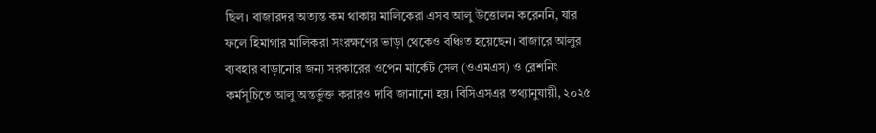ছিল। বাজারদর অত্যন্ত কম থাকায় মালিকেরা এসব আলু উত্তোলন করেননি, যার ফলে হিমাগার মালিকরা সংরক্ষণের ভাড়া থেকেও বঞ্চিত হয়েছেন। বাজারে আলুর ব্যবহার বাড়ানোর জন্য সরকারের ওপেন মার্কেট সেল (ওএমএস) ও রেশনিং কর্মসূচিতে আলু অন্তর্ভুক্ত করারও দাবি জানানো হয়। বিসিএসএর তথ্যানুযায়ী, ২০২৫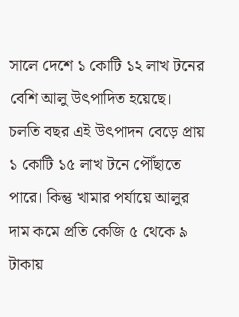সালে দেশে ১ কোটি ১২ লাখ টনের বেশি আলু উৎপাদিত হয়েছে। চলতি বছর এই উৎপাদন বেড়ে প্রায় ১ কোটি ১৫ লাখ টনে পৌঁছাতে পারে। কিন্তু খামার পর্যায়ে আলুর দাম কমে প্রতি কেজি ৫ থেকে ৯ টাকায়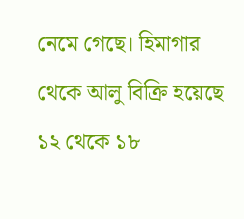নেমে গেছে। হিমাগার থেকে আলু বিক্রি হয়েছে ১২ থেকে ১৮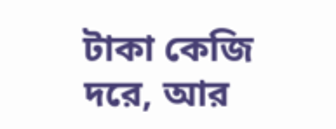টাকা কেজি দরে, আর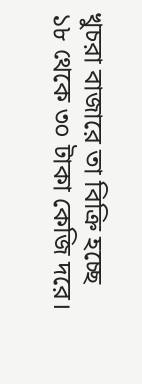খুচরা বাজারে তা বিক্রি হচ্ছে ১৮ থেকে ৩০ টাকা কেজি দরে।